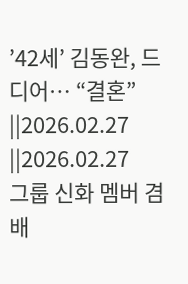’42세’ 김동완, 드디어… “결혼”
||2026.02.27
||2026.02.27
그룹 신화 멤버 겸 배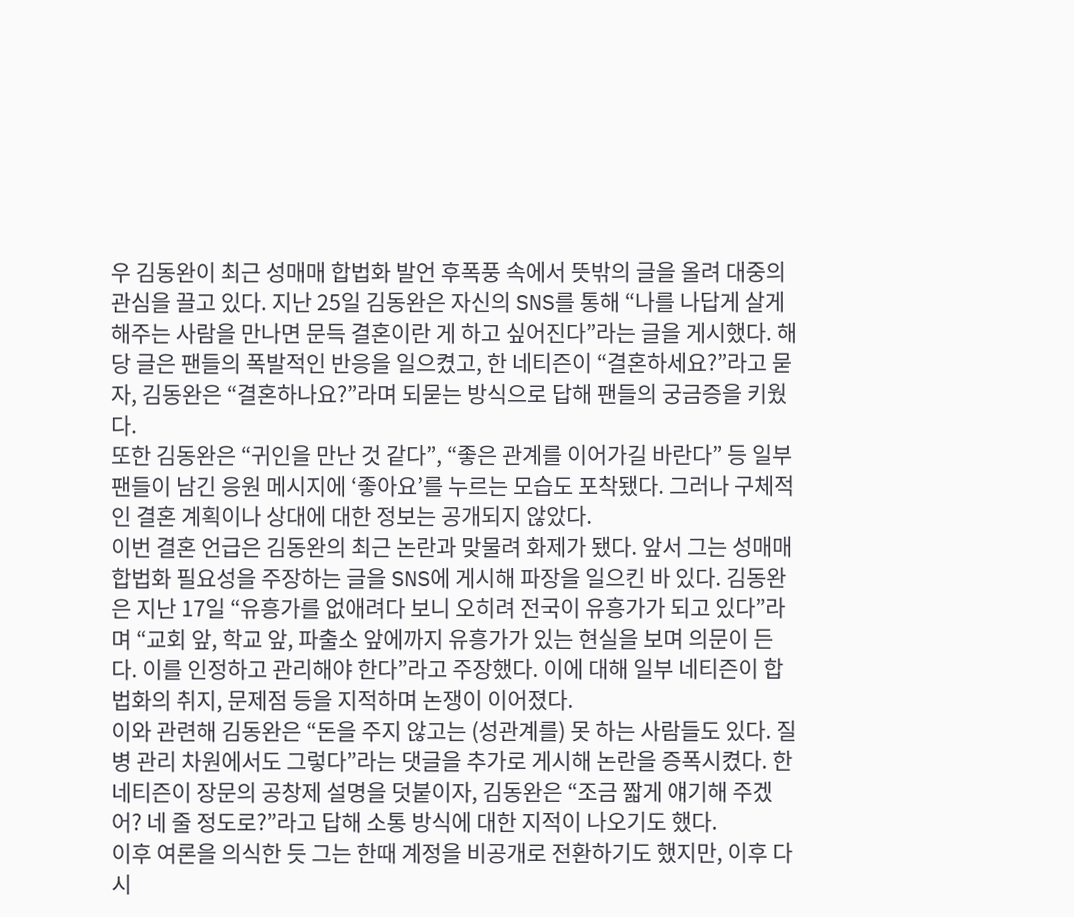우 김동완이 최근 성매매 합법화 발언 후폭풍 속에서 뜻밖의 글을 올려 대중의 관심을 끌고 있다. 지난 25일 김동완은 자신의 SNS를 통해 “나를 나답게 살게 해주는 사람을 만나면 문득 결혼이란 게 하고 싶어진다”라는 글을 게시했다. 해당 글은 팬들의 폭발적인 반응을 일으켰고, 한 네티즌이 “결혼하세요?”라고 묻자, 김동완은 “결혼하나요?”라며 되묻는 방식으로 답해 팬들의 궁금증을 키웠다.
또한 김동완은 “귀인을 만난 것 같다”, “좋은 관계를 이어가길 바란다” 등 일부 팬들이 남긴 응원 메시지에 ‘좋아요’를 누르는 모습도 포착됐다. 그러나 구체적인 결혼 계획이나 상대에 대한 정보는 공개되지 않았다.
이번 결혼 언급은 김동완의 최근 논란과 맞물려 화제가 됐다. 앞서 그는 성매매 합법화 필요성을 주장하는 글을 SNS에 게시해 파장을 일으킨 바 있다. 김동완은 지난 17일 “유흥가를 없애려다 보니 오히려 전국이 유흥가가 되고 있다”라며 “교회 앞, 학교 앞, 파출소 앞에까지 유흥가가 있는 현실을 보며 의문이 든다. 이를 인정하고 관리해야 한다”라고 주장했다. 이에 대해 일부 네티즌이 합법화의 취지, 문제점 등을 지적하며 논쟁이 이어졌다.
이와 관련해 김동완은 “돈을 주지 않고는 (성관계를) 못 하는 사람들도 있다. 질병 관리 차원에서도 그렇다”라는 댓글을 추가로 게시해 논란을 증폭시켰다. 한 네티즌이 장문의 공창제 설명을 덧붙이자, 김동완은 “조금 짧게 얘기해 주겠어? 네 줄 정도로?”라고 답해 소통 방식에 대한 지적이 나오기도 했다.
이후 여론을 의식한 듯 그는 한때 계정을 비공개로 전환하기도 했지만, 이후 다시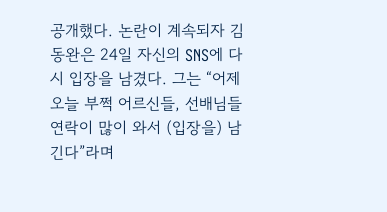공개했다. 논란이 계속되자 김동완은 24일 자신의 SNS에 다시 입장을 남겼다. 그는 “어제오늘 부쩍 어르신들, 선배님들 연락이 많이 와서 (입장을) 남긴다”라며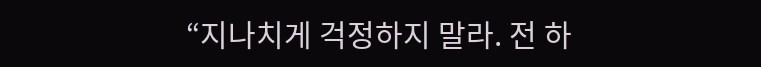“지나치게 걱정하지 말라. 전 하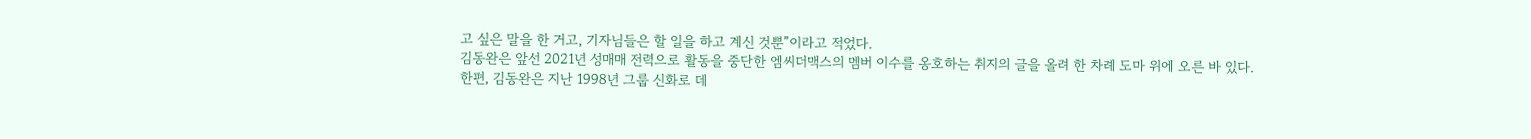고 싶은 말을 한 거고, 기자님들은 할 일을 하고 계신 것뿐”이라고 적었다.
김동완은 앞선 2021년 성매매 전력으로 활동을 중단한 엠씨더맥스의 멤버 이수를 옹호하는 취지의 글을 올려 한 차례 도마 위에 오른 바 있다.
한편, 김동완은 지난 1998년 그룹 신화로 데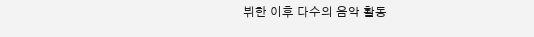뷔한 이후 다수의 음악 활동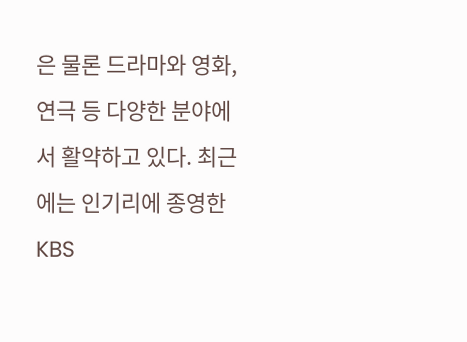은 물론 드라마와 영화, 연극 등 다양한 분야에서 활약하고 있다. 최근에는 인기리에 종영한 KBS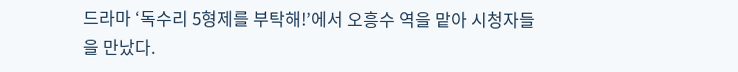드라마 ‘독수리 5형제를 부탁해!’에서 오흥수 역을 맡아 시청자들을 만났다.